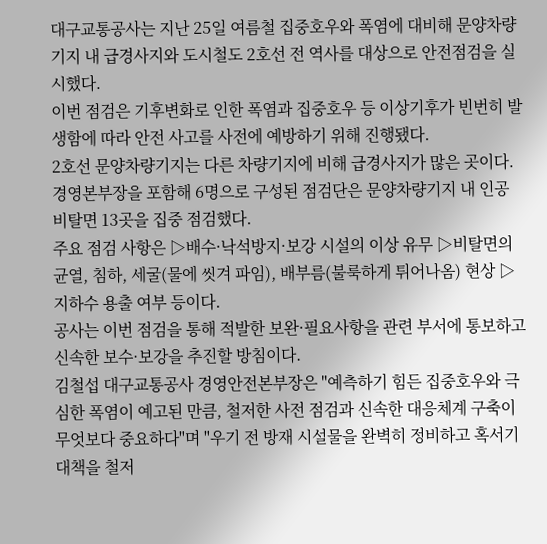대구교통공사는 지난 25일 여름철 집중호우와 폭염에 대비해 문양차량기지 내 급경사지와 도시철도 2호선 전 역사를 대상으로 안전점검을 실시했다.
이번 점검은 기후변화로 인한 폭염과 집중호우 등 이상기후가 빈번히 발생함에 따라 안전 사고를 사전에 예방하기 위해 진행됐다.
2호선 문양차량기지는 다른 차량기지에 비해 급경사지가 많은 곳이다. 경영본부장을 포함해 6명으로 구성된 점검단은 문양차량기지 내 인공 비탈면 13곳을 집중 점검했다.
주요 점검 사항은 ▷배수·낙석방지·보강 시설의 이상 유무 ▷비탈면의 균열, 침하, 세굴(물에 씻겨 파임), 배부름(불룩하게 튀어나옴) 현상 ▷지하수 용출 여부 등이다.
공사는 이번 점검을 통해 적발한 보완·필요사항을 관련 부서에 통보하고 신속한 보수·보강을 추진할 방침이다.
김철섭 대구교통공사 경영안전본부장은 "예측하기 힘든 집중호우와 극심한 폭염이 예고된 만큼, 철저한 사전 점검과 신속한 대응체계 구축이 무엇보다 중요하다"며 "우기 전 방재 시설물을 완벽히 정비하고 혹서기 대책을 철저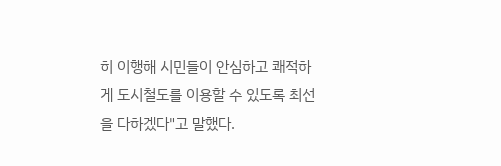히 이행해 시민들이 안심하고 쾌적하게 도시철도를 이용할 수 있도록 최선을 다하겠다"고 말했다.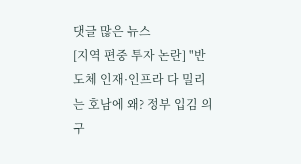댓글 많은 뉴스
[지역 편중 투자 논란] "반도체 인재·인프라 다 밀리는 호남에 왜? 정부 입김 의구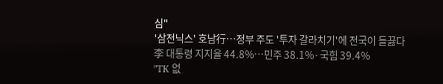심"
'삼전닉스' 호남行…정부 주도 '투자 갈라치기'에 전국이 들끓다
李 대통령 지지율 44.8%…민주 38.1%·국힘 39.4%
"TK 없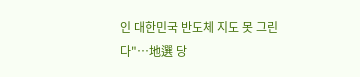인 대한민국 반도체 지도 못 그린다"…地選 당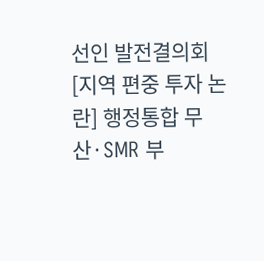선인 발전결의회
[지역 편중 투자 논란] 행정통합 무산·SMR 부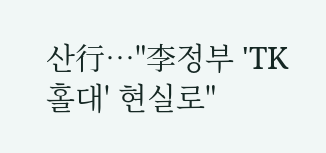산行…"李정부 'TK 홀대' 현실로"